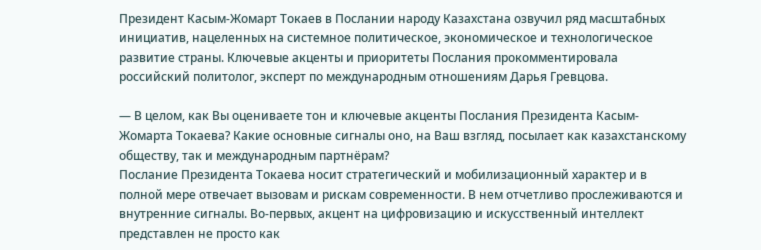Президент Касым-Жомарт Токаев в Послании народу Казахстана озвучил ряд масштабных инициатив, нацеленных на системное политическое, экономическое и технологическое развитие страны. Ключевые акценты и приоритеты Послания прокомментировала российский политолог, эксперт по международным отношениям Дарья Гревцова.

— В целом, как Вы оцениваете тон и ключевые акценты Послания Президента Касым-Жомарта Токаева? Какие основные сигналы оно, на Ваш взгляд, посылает как казахстанскому обществу, так и международным партнёрам?
Послание Президента Токаева носит стратегический и мобилизационный характер и в полной мере отвечает вызовам и рискам современности. В нем отчетливо прослеживаются и внутренние сигналы. Во-первых, акцент на цифровизацию и искусственный интеллект представлен не просто как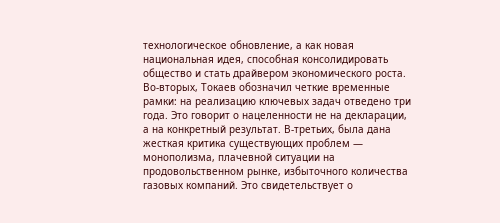технологическое обновление, а как новая национальная идея, способная консолидировать общество и стать драйвером экономического роста. Во-вторых, Токаев обозначил четкие временные рамки: на реализацию ключевых задач отведено три года. Это говорит о нацеленности не на декларации, а на конкретный результат. В-третьих, была дана жесткая критика существующих проблем — монополизма, плачевной ситуации на продовольственном рынке, избыточного количества газовых компаний. Это свидетельствует о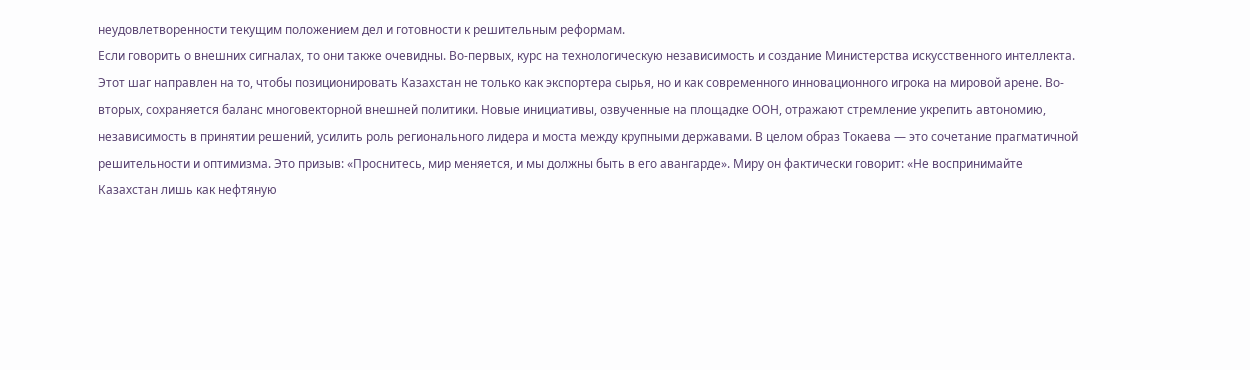неудовлетворенности текущим положением дел и готовности к решительным реформам.
Если говорить о внешних сигналах, то они также очевидны. Во-первых, курс на технологическую независимость и создание Министерства искусственного интеллекта. Этот шаг направлен на то, чтобы позиционировать Казахстан не только как экспортера сырья, но и как современного инновационного игрока на мировой арене. Во-вторых, сохраняется баланс многовекторной внешней политики. Новые инициативы, озвученные на площадке ООН, отражают стремление укрепить автономию, независимость в принятии решений, усилить роль регионального лидера и моста между крупными державами. В целом образ Токаева — это сочетание прагматичной решительности и оптимизма. Это призыв: «Проснитесь, мир меняется, и мы должны быть в его авангарде». Миру он фактически говорит: «Не воспринимайте Казахстан лишь как нефтяную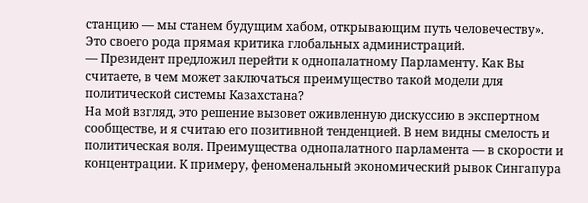станцию — мы станем будущим хабом, открывающим путь человечеству». Это своего рода прямая критика глобальных администраций.
— Президент предложил перейти к однопалатному Парламенту. Как Вы считаете, в чем может заключаться преимущество такой модели для политической системы Казахстана?
На мой взгляд, это решение вызовет оживленную дискуссию в экспертном сообществе, и я считаю его позитивной тенденцией. В нем видны смелость и политическая воля. Преимущества однопалатного парламента — в скорости и концентрации. К примеру, феноменальный экономический рывок Сингапура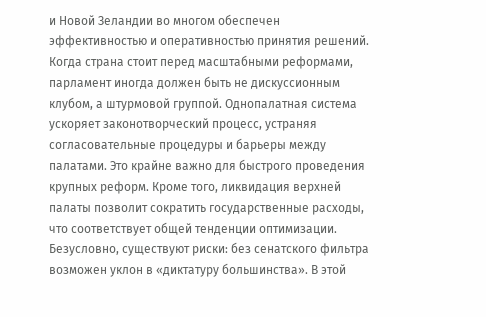и Новой Зеландии во многом обеспечен эффективностью и оперативностью принятия решений. Когда страна стоит перед масштабными реформами, парламент иногда должен быть не дискуссионным клубом, а штурмовой группой. Однопалатная система ускоряет законотворческий процесс, устраняя согласовательные процедуры и барьеры между палатами. Это крайне важно для быстрого проведения крупных реформ. Кроме того, ликвидация верхней палаты позволит сократить государственные расходы, что соответствует общей тенденции оптимизации.
Безусловно, существуют риски: без сенатского фильтра возможен уклон в «диктатуру большинства». В этой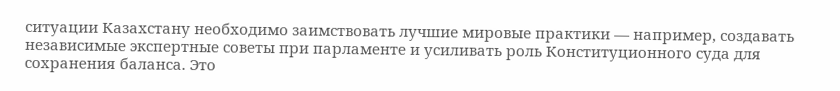ситуации Казахстану необходимо заимствовать лучшие мировые практики — например, создавать независимые экспертные советы при парламенте и усиливать роль Конституционного суда для сохранения баланса. Это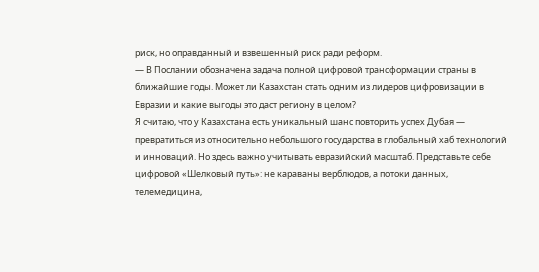риск, но оправданный и взвешенный риск ради реформ.
— В Послании обозначена задача полной цифровой трансформации страны в ближайшие годы. Может ли Казахстан стать одним из лидеров цифровизации в Евразии и какие выгоды это даст региону в целом?
Я считаю, что у Казахстана есть уникальный шанс повторить успех Дубая — превратиться из относительно небольшого государства в глобальный хаб технологий и инноваций. Но здесь важно учитывать евразийский масштаб. Представьте себе цифровой «Шелковый путь»: не караваны верблюдов, а потоки данных, телемедицина,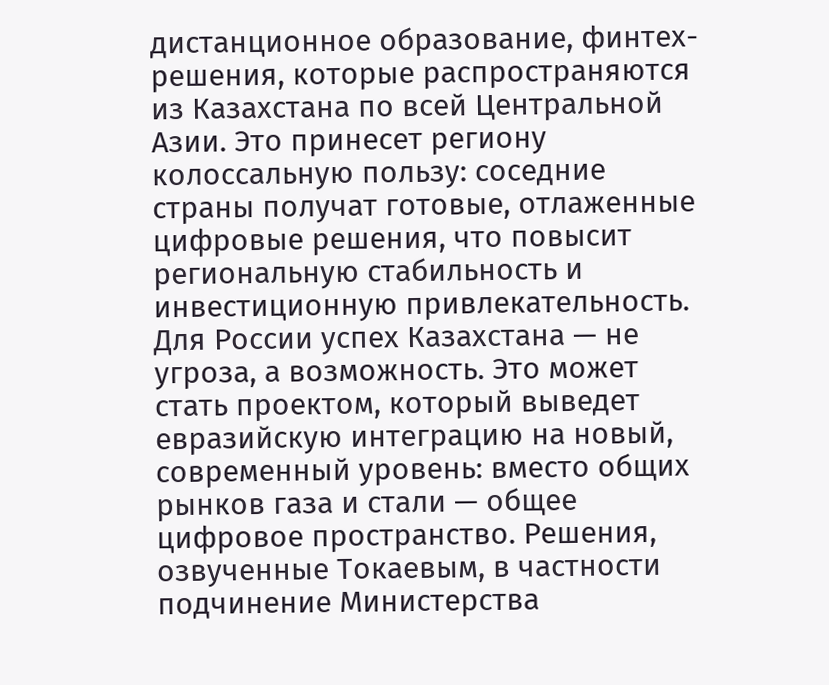дистанционное образование, финтех-решения, которые распространяются из Казахстана по всей Центральной Азии. Это принесет региону колоссальную пользу: соседние страны получат готовые, отлаженные цифровые решения, что повысит региональную стабильность и инвестиционную привлекательность.
Для России успех Казахстана — не угроза, а возможность. Это может стать проектом, который выведет евразийскую интеграцию на новый, современный уровень: вместо общих рынков газа и стали — общее цифровое пространство. Решения, озвученные Токаевым, в частности подчинение Министерства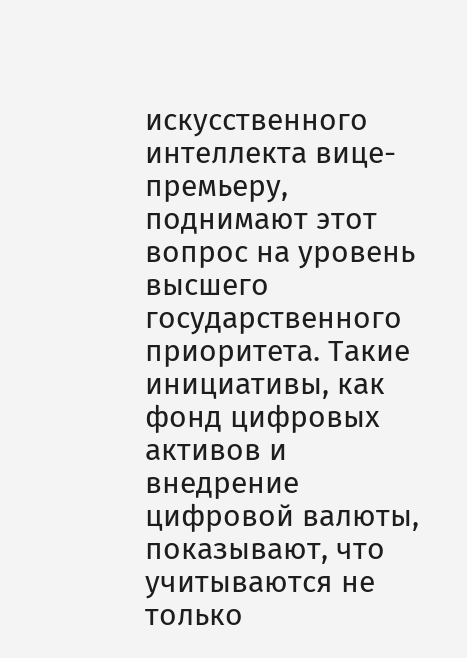искусственного интеллекта вице-премьеру, поднимают этот вопрос на уровень высшего государственного приоритета. Такие инициативы, как фонд цифровых активов и внедрение цифровой валюты, показывают, что учитываются не только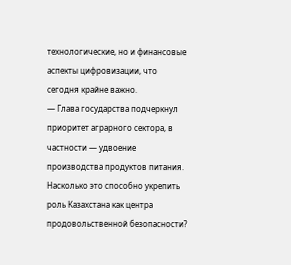технологические, но и финансовые аспекты цифровизации, что сегодня крайне важно.
— Глава государства подчеркнул приоритет аграрного сектора, в частности — удвоение производства продуктов питания. Насколько это способно укрепить роль Казахстана как центра продовольственной безопасности?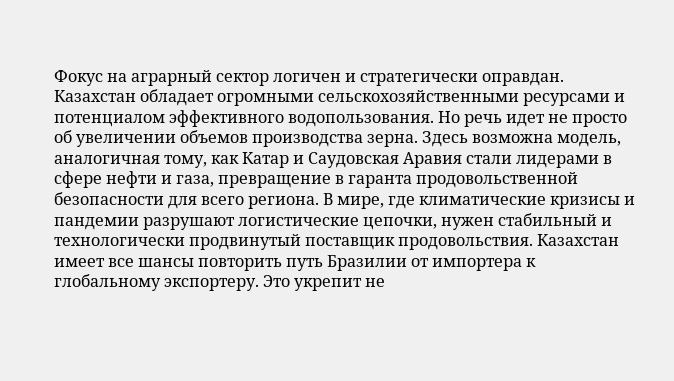Фокус на аграрный сектор логичен и стратегически оправдан. Казахстан обладает огромными сельскохозяйственными ресурсами и потенциалом эффективного водопользования. Но речь идет не просто об увеличении объемов производства зерна. Здесь возможна модель, аналогичная тому, как Катар и Саудовская Аравия стали лидерами в сфере нефти и газа, превращение в гаранта продовольственной безопасности для всего региона. В мире, где климатические кризисы и пандемии разрушают логистические цепочки, нужен стабильный и технологически продвинутый поставщик продовольствия. Казахстан имеет все шансы повторить путь Бразилии от импортера к глобальному экспортеру. Это укрепит не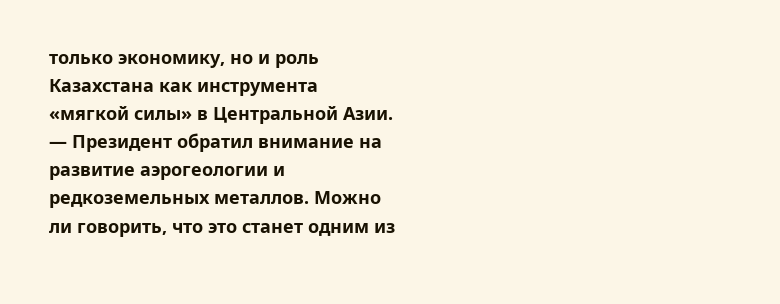только экономику, но и роль Казахстана как инструмента «мягкой силы» в Центральной Азии.
— Президент обратил внимание на развитие аэрогеологии и редкоземельных металлов. Можно ли говорить, что это станет одним из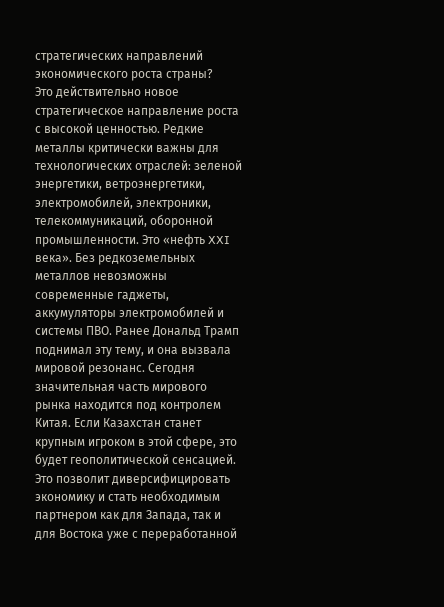стратегических направлений экономического роста страны?
Это действительно новое стратегическое направление роста с высокой ценностью. Редкие металлы критически важны для технологических отраслей: зеленой энергетики, ветроэнергетики, электромобилей, электроники, телекоммуникаций, оборонной промышленности. Это «нефть XXI века». Без редкоземельных металлов невозможны современные гаджеты, аккумуляторы электромобилей и системы ПВО. Ранее Дональд Трамп поднимал эту тему, и она вызвала мировой резонанс. Сегодня значительная часть мирового рынка находится под контролем Китая. Если Казахстан станет крупным игроком в этой сфере, это будет геополитической сенсацией. Это позволит диверсифицировать экономику и стать необходимым партнером как для Запада, так и для Востока уже с переработанной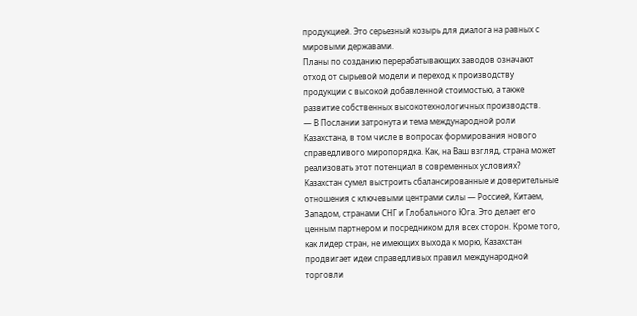продукцией. Это серьезный козырь для диалога на равных с мировыми державами.
Планы по созданию перерабатывающих заводов означают отход от сырьевой модели и переход к производству продукции с высокой добавленной стоимостью, а также развитие собственных высокотехнологичных производств.
— В Послании затронута и тема международной роли Казахстана, в том числе в вопросах формирования нового справедливого миропорядка. Как, на Ваш взгляд, страна может реализовать этот потенциал в современных условиях?
Казахстан сумел выстроить сбалансированные и доверительные отношения с ключевыми центрами силы — Россией, Китаем, Западом, странами СНГ и Глобального Юга. Это делает его ценным партнером и посредником для всех сторон. Кроме того, как лидер стран, не имеющих выхода к морю, Казахстан продвигает идеи справедливых правил международной торговли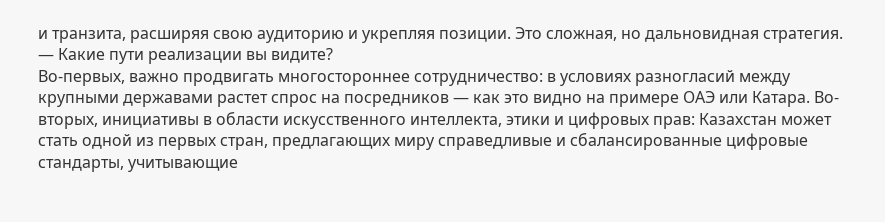и транзита, расширяя свою аудиторию и укрепляя позиции. Это сложная, но дальновидная стратегия.
— Какие пути реализации вы видите?
Во-первых, важно продвигать многостороннее сотрудничество: в условиях разногласий между крупными державами растет спрос на посредников — как это видно на примере ОАЭ или Катара. Во-вторых, инициативы в области искусственного интеллекта, этики и цифровых прав: Казахстан может стать одной из первых стран, предлагающих миру справедливые и сбалансированные цифровые стандарты, учитывающие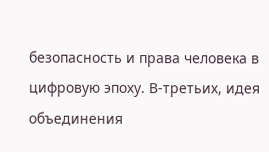безопасность и права человека в цифровую эпоху. В-третьих, идея объединения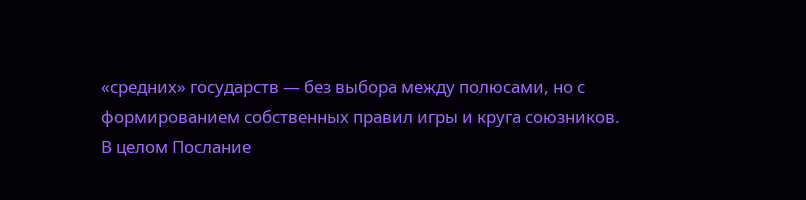«средних» государств — без выбора между полюсами, но с формированием собственных правил игры и круга союзников.
В целом Послание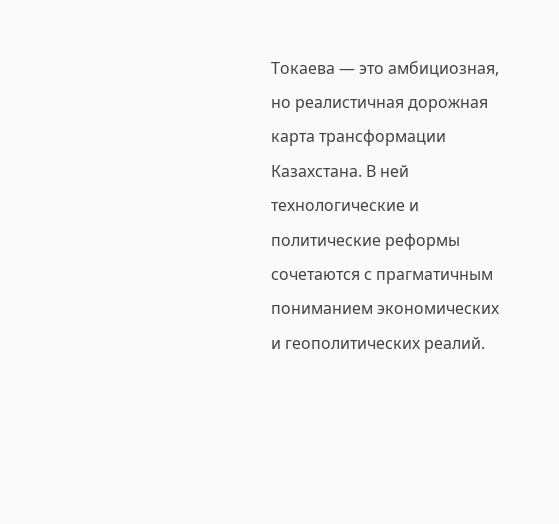Токаева — это амбициозная, но реалистичная дорожная карта трансформации Казахстана. В ней технологические и политические реформы сочетаются с прагматичным пониманием экономических и геополитических реалий.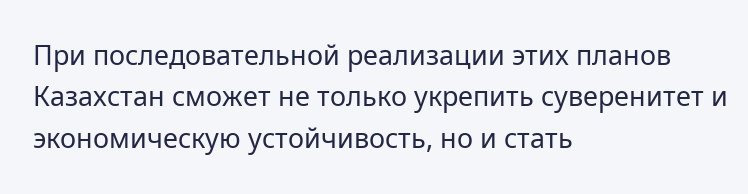При последовательной реализации этих планов Казахстан сможет не только укрепить суверенитет и экономическую устойчивость, но и стать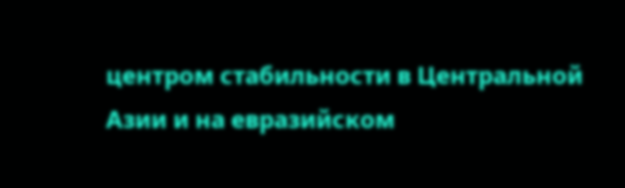центром стабильности в Центральной Азии и на евразийском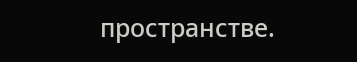пространстве.